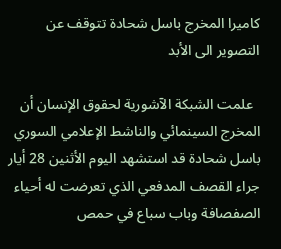كاميرا المخرج باسل شحادة تتوقف عن التصوير الى الأبد

  علمت الشبكة الآشورية لحقوق الإنسان أن المخرج السينمائي والناشط الإعلامي السوري باسل شحادة قد استشهد اليوم الأثنين 28 أيار جراء القصف المدفعي الذي تعرضت له أحياء الصفصافة وباب سباع في حمص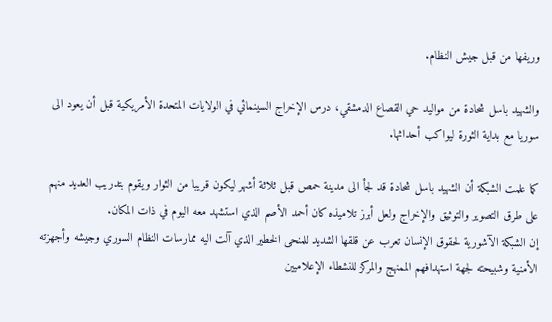وريفها من قبل جيش النظام.

والشهيد باسل شحادة من مواليد حي القصاع الدمشقي، درس الإخراج السينمائي في الولايات المتحدة الأمريكية قبل أن يعود الى سوريا مع بداية الثورة ليواكب أحداثها.

كما علمت الشبكة أن الشهيد باسل شحادة قد لجأ الى مدينة حمص قبل ثلاثة أشهر ليكون قريبا من الثوار ويقوم بتدريب العديد منهم على طرق التصوير والتوثيق والإخراج ولعل أبرز تلاميذه كان أحمد الأصم الذي استشهد معه اليوم في ذات المكان.
إن الشبكة الآشورية لحقوق الإنسان تعرب عن قلقها الشديد للمنحى الخطير الذي آلت اليه ممارسات النظام السوري وجيشه وأجهزته الأمنية وشبيحته لجهة استهدافهم الممنهج والمركز للنشطاء الإعلاميين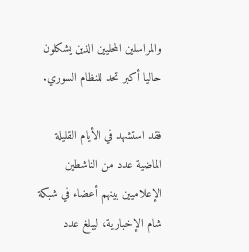والمراسلين المحليين الذين يشكلون حاليا أكبر تحد للنظام السوري.

فقد استشهد في الأيام القليلة الماضية عدد من الناشطين الإعلاميين بينهم أعضاء في شبكة شام الإخبارية، ليبلغ عدد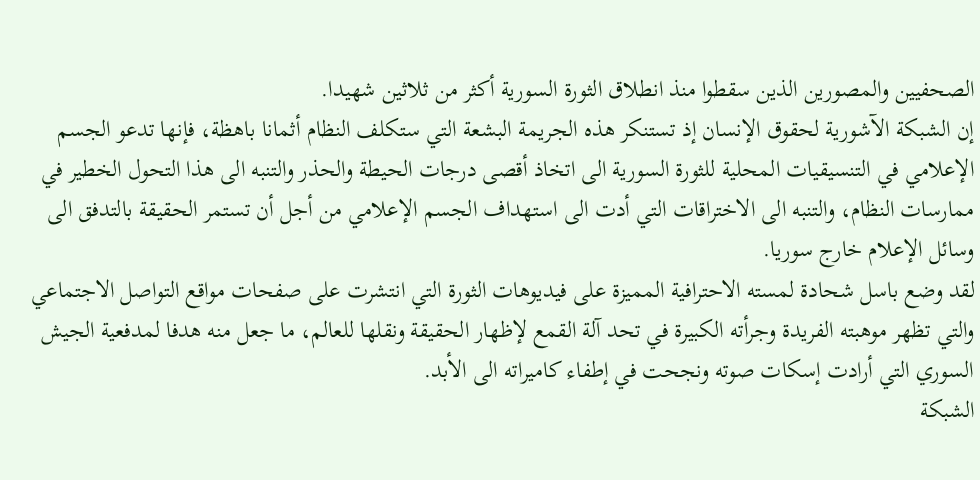الصحفيين والمصورين الذين سقطوا منذ انطلاق الثورة السورية أكثر من ثلاثين شهيدا.
إن الشبكة الآشورية لحقوق الإنسان إذ تستنكر هذه الجريمة البشعة التي ستكلف النظام أثمانا باهظة، فإنها تدعو الجسم الإعلامي في التنسيقيات المحلية للثورة السورية الى اتخاذ أقصى درجات الحيطة والحذر والتنبه الى هذا التحول الخطير في ممارسات النظام، والتنبه الى الاختراقات التي أدت الى استهداف الجسم الإعلامي من أجل أن تستمر الحقيقة بالتدفق الى وسائل الإعلام خارج سوريا.
لقد وضع باسل شحادة لمسته الاحترافية المميزة على فيديوهات الثورة التي انتشرت على صفحات مواقع التواصل الاجتماعي والتي تظهر موهبته الفريدة وجرأته الكبيرة في تحد آلة القمع لإظهار الحقيقة ونقلها للعالم، ما جعل منه هدفا لمدفعية الجيش السوري التي أرادت إسكات صوته ونجحت في إطفاء كاميراته الى الأبد.
الشبكة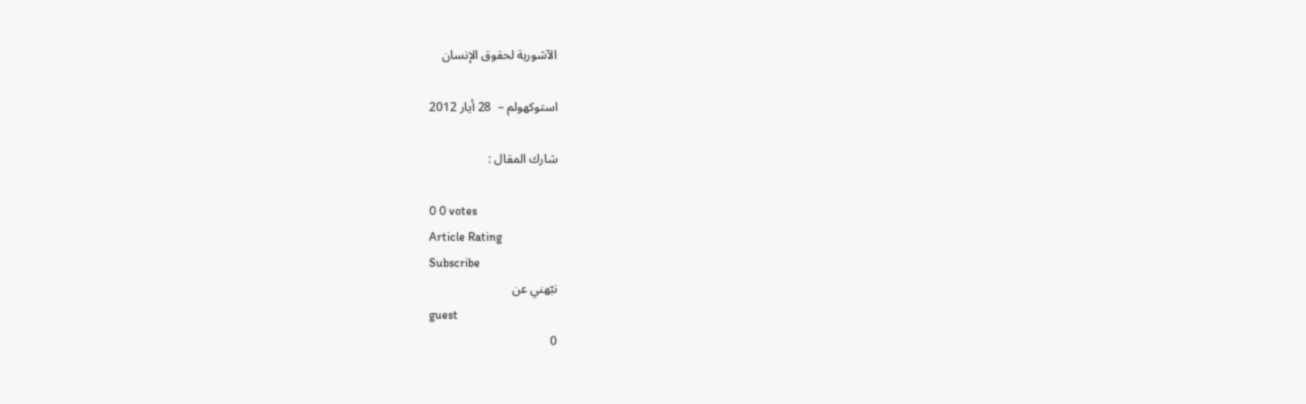الآشورية لحقوق الإنسان

استوكهولم –  28 أيار 2012

شارك المقال :

0 0 votes
Article Rating
Subscribe
نبّهني عن
guest
0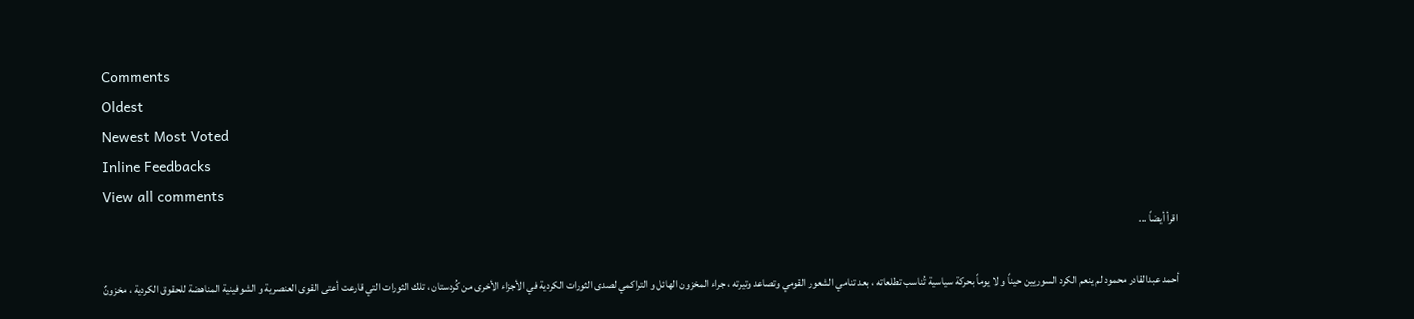Comments
Oldest
Newest Most Voted
Inline Feedbacks
View all comments
اقرأ أيضاً ...

أحمد عبدالقادر محمود لم ينعم الكرد السوريين حيناً و لا يوماً بحركة سياسية تُناسب تطلعاته ، بعد تنامي الشعور القومي وتصاعد وتيرته ، جراء المخزون الهائل و التراكمي لصدى الثورات الكردية في الأجزاء الأخرى من كُردستان ، تلك الثورات التي قارعت أعتى القوى العنصرية و الشوفينية المناهضة للحقوق الكردية ، مخزونٌ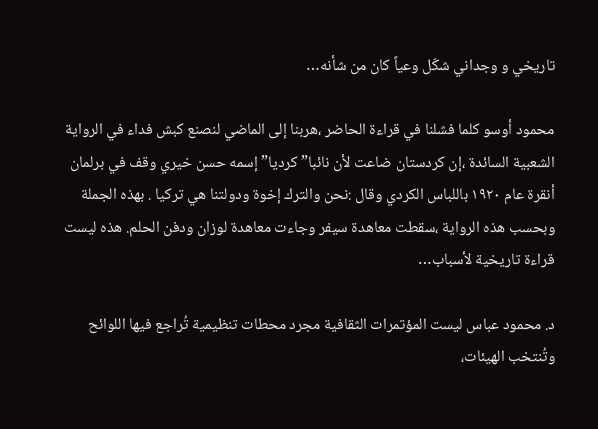تاريخي و وجداني شكّل وعياً كان من شأنه…

محمود أوسو كلما فشلنا في قراءة الحاضر ،هربنا إلى الماضي لنصنع كبش فداء في الرواية الشعبية السائدة ،إن كردستان ضاعت لأن نائبا” كرديا” إسمه حسن خيري وقف في برلمان أنقرة عام ١٩٢٠ باللباس الكردي وقال :نحن والترك إخوة ودولتنا هي تركيا . بهذه الجملة وبحسب هذه الرواية ،سقطت معاهدة سيفر وجاءت معاهدة لوزان ودفن الحلم. هذه ليست قراءة تاريخية لأسباب…

د. محمود عباس ليست المؤتمرات الثقافية مجرد محطات تنظيمية تُراجع فيها اللوائح وتُنتخب الهيئات،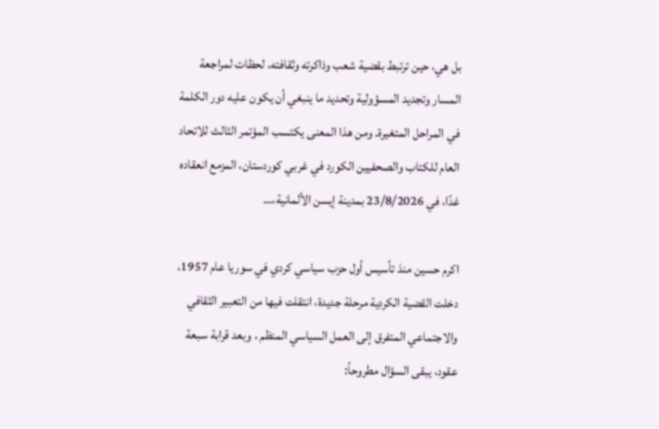بل هي، حين ترتبط بقضية شعب وذاكرته وثقافته، لحظات لمراجعة المسار وتجديد المسؤولية وتحديد ما ينبغي أن يكون عليه دور الكلمة في المراحل المتغيرة. ومن هذا المعنى يكتسب المؤتمر الثالث للاتحاد العام للكتاب والصحفيين الكورد في غربي كوردستان، المزمع انعقاده غدًا، في 23/8/2026 بمدينة إيسن الألمانية،…

اكرم حسين منذ تأسيس أول حزب سياسي كردي في سوريا عام 1957، دخلت القضية الكردية مرحلة جديدة، انتقلت فيها من التعبير الثقافي والاجتماعي المتفرق إلى العمل السياسي المنظم ، وبعد قرابة سبعة عقود، يبقى السؤال مطروحاً: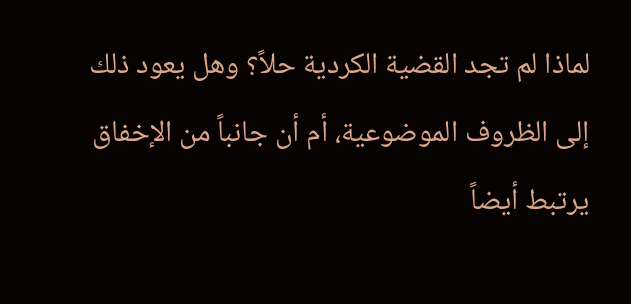لماذا لم تجد القضية الكردية حلاً؟ وهل يعود ذلك إلى الظروف الموضوعية، أم أن جانباً من الإخفاق يرتبط أيضاً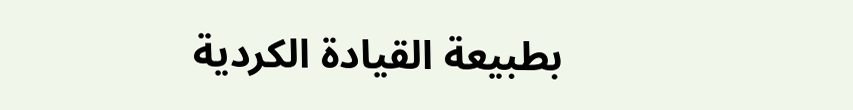بطبيعة القيادة الكردية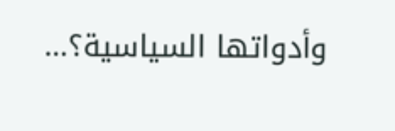وأدواتها السياسية؟…